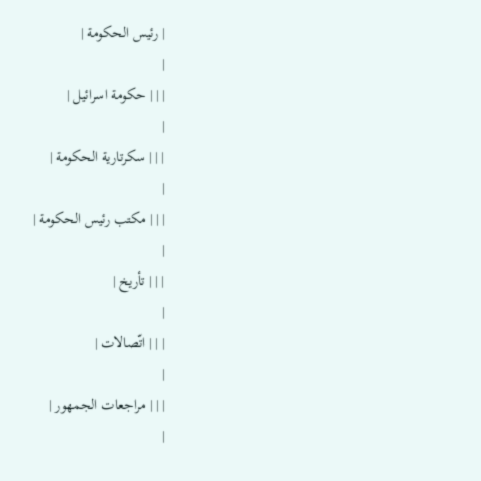| رئيس الحكومة |
|
| | | حكومة اسرائيل |
|
| | | سكرتارية الحكومة |
|
| | | مكتب رئيس الحكومة |
|
| | | تأريخ |
|
| | | اتّصالات |
|
| | | مراجعات الجمهور |
|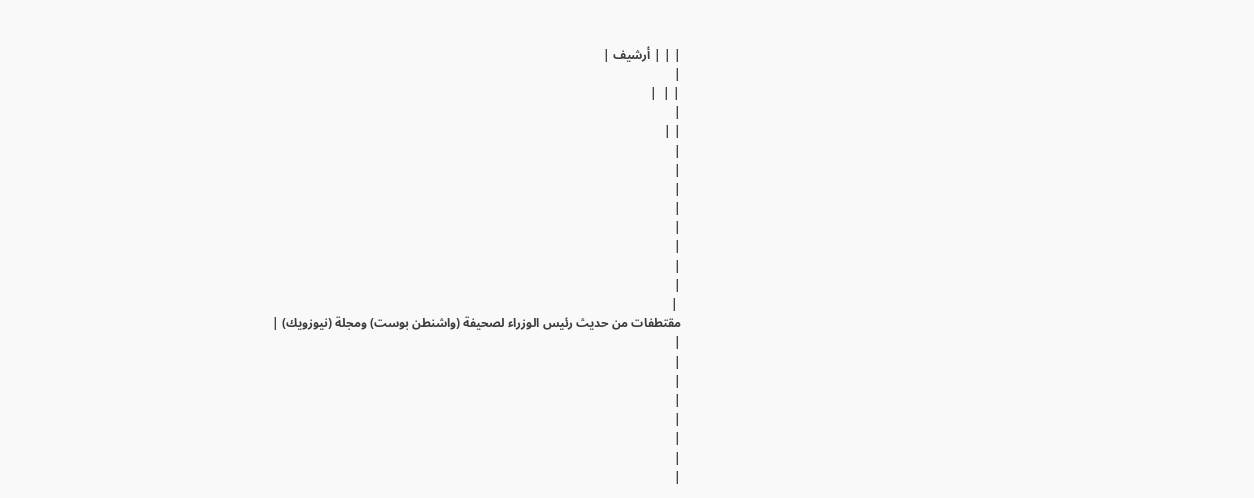| | | أرشيف |
|
| |  |
|
| |
|
|
|
|
|
|
|
|
 |
مقتطفات من حديث رئيس الوزراء لصحيفة (واشنطن بوست) ومجلة (نيوزويك) |
|
|
|
|
|
|
|
|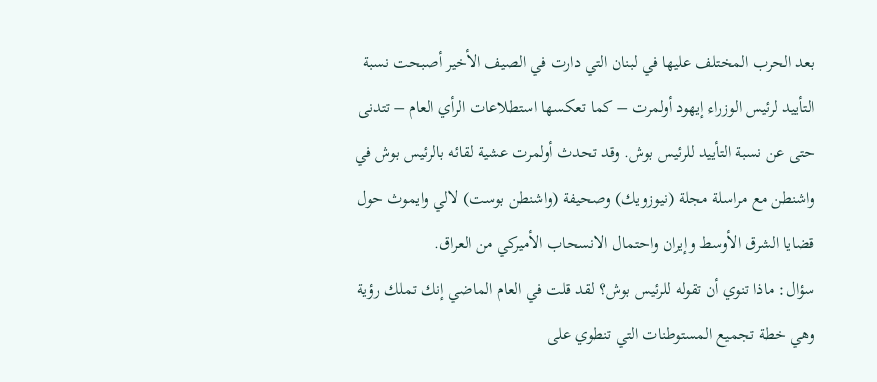بعد الحرب المختلف عليها في لبنان التي دارت في الصيف الأخير أصبحت نسبة التأييد لرئيس الوزراء إيهود أولمرت – كما تعكسها استطلاعات الرأي العام – تتدنى حتى عن نسبة التأييد للرئيس بوش. وقد تحدث أولمرت عشية لقائه بالرئيس بوش في واشنطن مع مراسلة مجلة (نيوزويك) وصحيفة (واشنطن بوست) لالي وايموث حول قضايا الشرق الأوسط وإيران واحتمال الانسحاب الأميركي من العراق.
سؤال: ماذا تنوي أن تقوله للرئيس بوش؟ لقد قلت في العام الماضي إنك تملك رؤية وهي خطة تجميع المستوطنات التي تنطوي على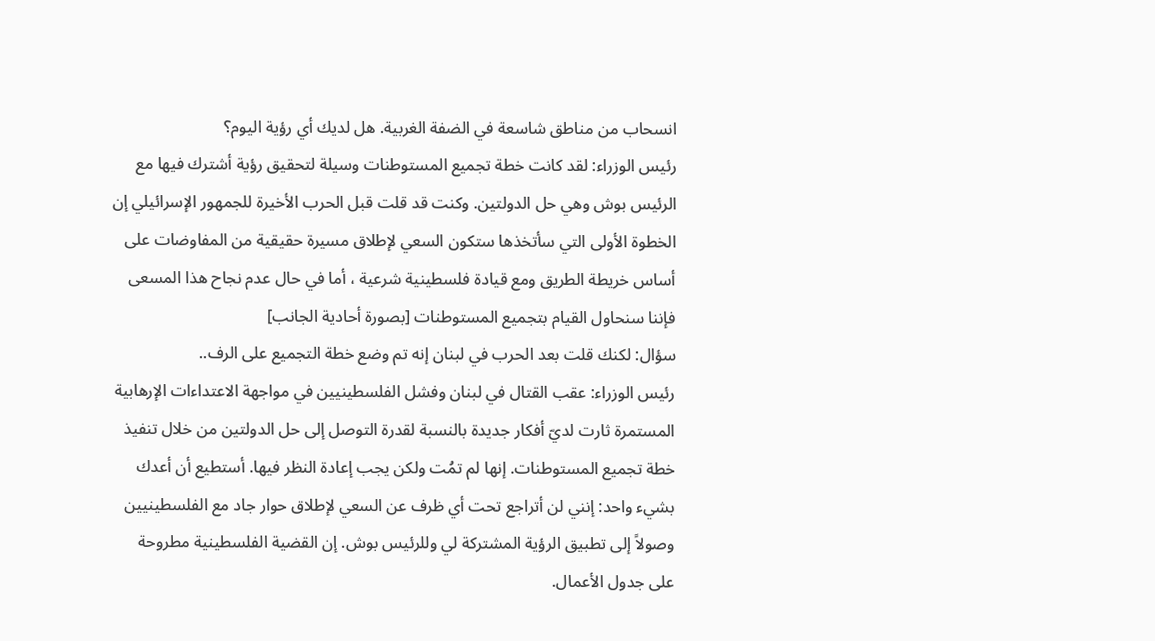انسحاب من مناطق شاسعة في الضفة الغربية. هل لديك أي رؤية اليوم؟
رئيس الوزراء: لقد كانت خطة تجميع المستوطنات وسيلة لتحقيق رؤية أشترك فيها مع الرئيس بوش وهي حل الدولتين. وكنت قد قلت قبل الحرب الأخيرة للجمهور الإسرائيلي إن الخطوة الأولى التي سأتخذها ستكون السعي لإطلاق مسيرة حقيقية من المفاوضات على أساس خريطة الطريق ومع قيادة فلسطينية شرعية ، أما في حال عدم نجاح هذا المسعى فإننا سنحاول القيام بتجميع المستوطنات [بصورة أحادية الجانب]
سؤال: لكنك قلت بعد الحرب في لبنان إنه تم وضع خطة التجميع على الرف..
رئيس الوزراء: عقب القتال في لبنان وفشل الفلسطينيين في مواجهة الاعتداءات الإرهابية المستمرة ثارت لديّ أفكار جديدة بالنسبة لقدرة التوصل إلى حل الدولتين من خلال تنفيذ خطة تجميع المستوطنات. إنها لم تمُت ولكن يجب إعادة النظر فيها. أستطيع أن أعدك بشيء واحد: إنني لن أتراجع تحت أي ظرف عن السعي لإطلاق حوار جاد مع الفلسطينيين وصولاً إلى تطبيق الرؤية المشتركة لي وللرئيس بوش. إن القضية الفلسطينية مطروحة على جدول الأعمال.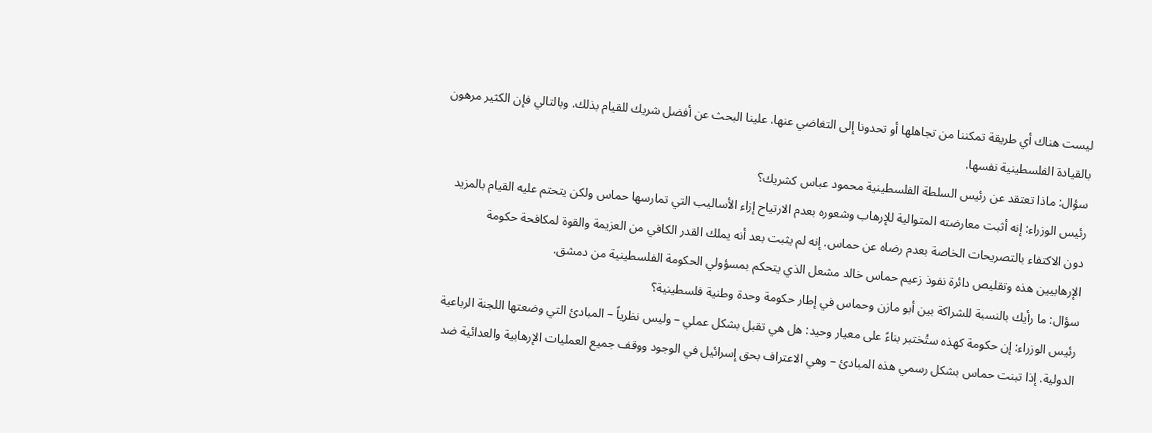ليست هناك أي طريقة تمكننا من تجاهلها أو تحدونا إلى التغاضي عنها. علينا البحث عن أفضل شريك للقيام بذلك. وبالتالي فإن الكثير مرهون بالقيادة الفلسطينية نفسها.
سؤال: ماذا تعتقد عن رئيس السلطة الفلسطينية محمود عباس كشريك؟
رئيس الوزراء: إنه أثبت معارضته المتوالية للإرهاب وشعوره بعدم الارتياح إزاء الأساليب التي تمارسها حماس ولكن يتحتم عليه القيام بالمزيد دون الاكتفاء بالتصريحات الخاصة بعدم رضاه عن حماس. إنه لم يثبت بعد أنه يملك القدر الكافي من العزيمة والقوة لمكافحة حكومة الإرهابيين هذه وتقليص دائرة نفوذ زعيم حماس خالد مشعل الذي يتحكم بمسؤولي الحكومة الفلسطينية من دمشق.
سؤال: ما رأيك بالنسبة للشراكة بين أبو مازن وحماس في إطار حكومة وحدة وطنية فلسطينية؟
رئيس الوزراء: إن حكومة كهذه ستُختبر بناءً على معيار وحيد: هل هي تقبل بشكل عملي – وليس نظرياً – المبادئ التي وضعتها اللجنة الرباعية الدولية. إذا تبنت حماس بشكل رسمي هذه المبادئ – وهي الاعتراف بحق إسرائيل في الوجود ووقف جميع العمليات الإرهابية والعدائية ضد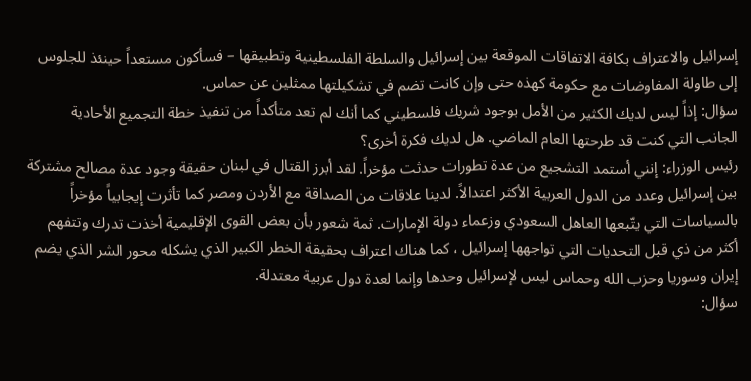إسرائيل والاعتراف بكافة الاتفاقات الموقعة بين إسرائيل والسلطة الفلسطينية وتطبيقها – فسأكون مستعداً حينئذ للجلوس إلى طاولة المفاوضات مع حكومة كهذه حتى وإن كانت تضم في تشكيلتها ممثلين عن حماس.
سؤال: إذاً ليس لديك الكثير من الأمل بوجود شريك فلسطيني كما أنك لم تعد متأكداً من تنفيذ خطة التجميع الأحادية الجانب التي كنت قد طرحتها العام الماضي. هل لديك فكرة أخرى؟
رئيس الوزراء: إنني أستمد التشجيع من عدة تطورات حدثت مؤخراً. لقد أبرز القتال في لبنان حقيقة وجود عدة مصالح مشتركة بين إسرائيل وعدد من الدول العربية الأكثر اعتدالاً. لدينا علاقات من الصداقة مع الأردن ومصر كما تأثرت إيجابياً مؤخراً بالسياسات التي يتّبعها العاهل السعودي وزعماء دولة الإمارات. ثمة شعور بأن بعض القوى الإقليمية أخذت تدرك وتتفهم أكثر من ذي قبل التحديات التي تواجهها إسرائيل ، كما هناك اعتراف بحقيقة الخطر الكبير الذي يشكله محور الشر الذي يضم إيران وسوريا وحزب الله وحماس ليس لإسرائيل وحدها وإنما لعدة دول عربية معتدلة.
سؤال: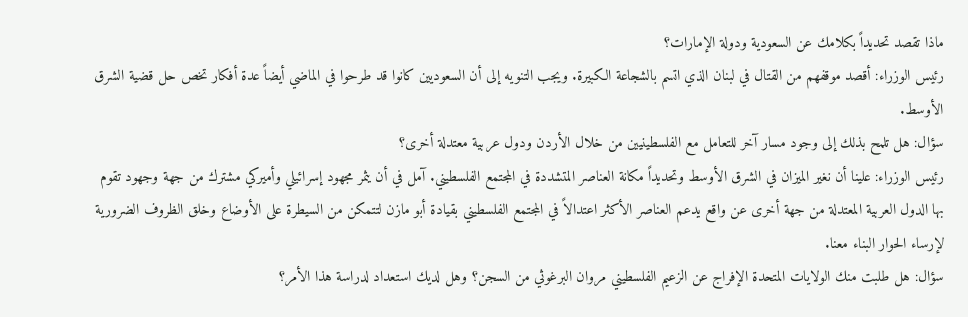ماذا تقصد تحديداً بكلامك عن السعودية ودولة الإمارات؟
رئيس الوزراء: أقصد موقفهم من القتال في لبنان الذي اتسم بالشجاعة الكبيرة. ويجب التنويه إلى أن السعوديين كانوا قد طرحوا في الماضي أيضاً عدة أفكار تخص حل قضية الشرق الأوسط.
سؤال: هل تلمح بذلك إلى وجود مسار آخر للتعامل مع الفلسطينيين من خلال الأردن ودول عربية معتدلة أخرى؟
رئيس الوزراء: علينا أن نغير الميزان في الشرق الأوسط وتحديداً مكانة العناصر المتشددة في المجتمع الفلسطيني. آمل في أن يثمر مجهود إسرائيلي وأميركي مشترك من جهة وجهود تقوم بها الدول العربية المعتدلة من جهة أخرى عن واقع يدعم العناصر الأكثر اعتدالاً في المجتمع الفلسطيني بقيادة أبو مازن لتتمكن من السيطرة على الأوضاع وخلق الظروف الضرورية لإرساء الحوار البناء معنا.
سؤال: هل طلبت منك الولايات المتحدة الإفراج عن الزعيم الفلسطيني مروان البرغوثي من السجن؟ وهل لديك استعداد لدراسة هذا الأمر؟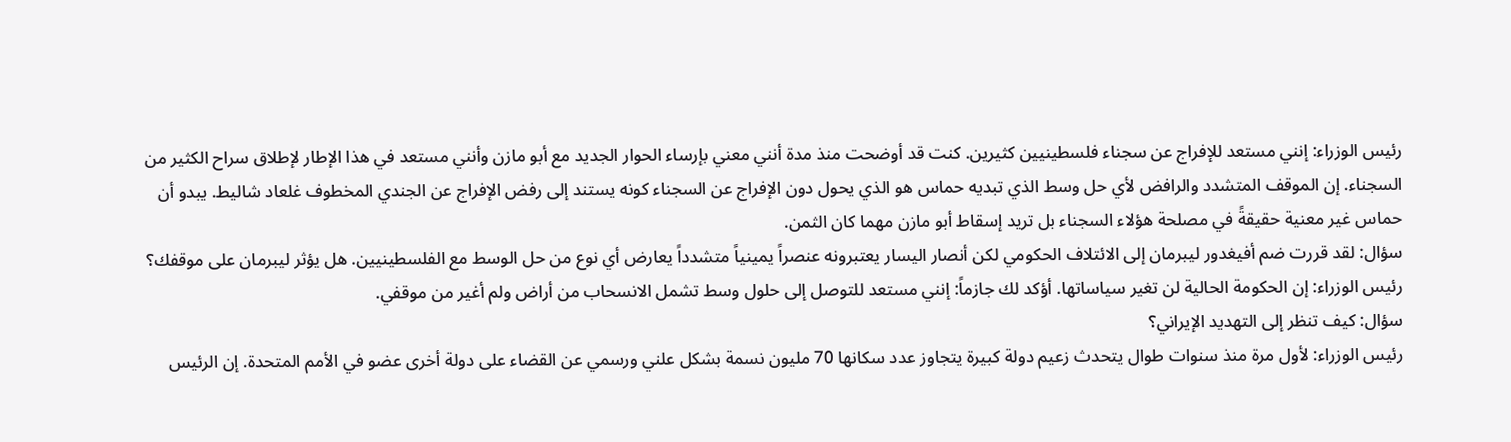رئيس الوزراء: إنني مستعد للإفراج عن سجناء فلسطينيين كثيرين. كنت قد أوضحت منذ مدة أنني معني بإرساء الحوار الجديد مع أبو مازن وأنني مستعد في هذا الإطار لإطلاق سراح الكثير من السجناء. إن الموقف المتشدد والرافض لأي حل وسط الذي تبديه حماس هو الذي يحول دون الإفراج عن السجناء كونه يستند إلى رفض الإفراج عن الجندي المخطوف غلعاد شاليط. يبدو أن حماس غير معنية حقيقةً في مصلحة هؤلاء السجناء بل تريد إسقاط أبو مازن مهما كان الثمن.
سؤال: لقد قررت ضم أفيغدور ليبرمان إلى الائتلاف الحكومي لكن أنصار اليسار يعتبرونه عنصراً يمينياً متشدداً يعارض أي نوع من حل الوسط مع الفلسطينيين. هل يؤثر ليبرمان على موقفك؟
رئيس الوزراء: إن الحكومة الحالية لن تغير سياساتها. أؤكد لك جازماً: إنني مستعد للتوصل إلى حلول وسط تشمل الانسحاب من أراض ولم أغير من موقفي.
سؤال: كيف تنظر إلى التهديد الإيراني؟
رئيس الوزراء: لأول مرة منذ سنوات طوال يتحدث زعيم دولة كبيرة يتجاوز عدد سكانها 70 مليون نسمة بشكل علني ورسمي عن القضاء على دولة أخرى عضو في الأمم المتحدة. إن الرئيس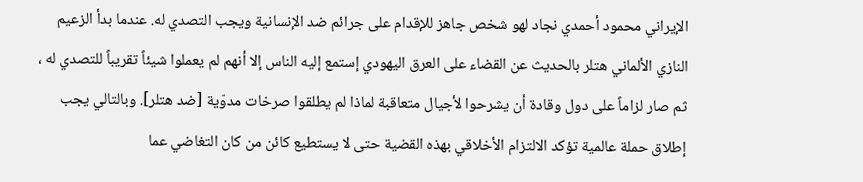الإيراني محمود أحمدي نجاد لهو شخص جاهز للإقدام على جرائم ضد الإنسانية ويجب التصدي له. عندما بدأ الزعيم النازي الألماني هتلر بالحديث عن القضاء على العرق اليهودي إستمع إليه الناس إلا أنهم لم يعملوا شيئاً تقريباً للتصدي له ، ثم صار لزاماً على دول وقادة أن يشرحوا لأجيال متعاقبة لماذا لم يطلقوا صرخات مدوّية [ضد هتلر]. وبالتالي يجب إطلاق حملة عالمية تؤكد الالتزام الأخلاقي بهذه القضية حتى لا يستطيع كائن من كان التغاضي عما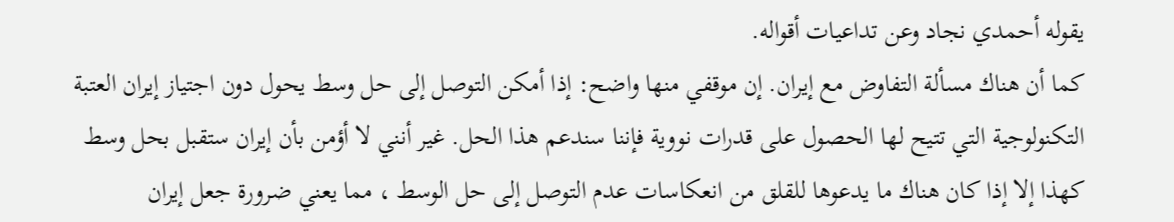يقوله أحمدي نجاد وعن تداعيات أقواله.
كما أن هناك مسألة التفاوض مع إيران. إن موقفي منها واضح: إذا أمكن التوصل إلى حل وسط يحول دون اجتياز إيران العتبة التكنولوجية التي تتيح لها الحصول على قدرات نووية فإننا سندعم هذا الحل. غير أنني لا أؤمن بأن إيران ستقبل بحل وسط كهذا إلا إذا كان هناك ما يدعوها للقلق من انعكاسات عدم التوصل إلى حل الوسط ، مما يعني ضرورة جعل إيران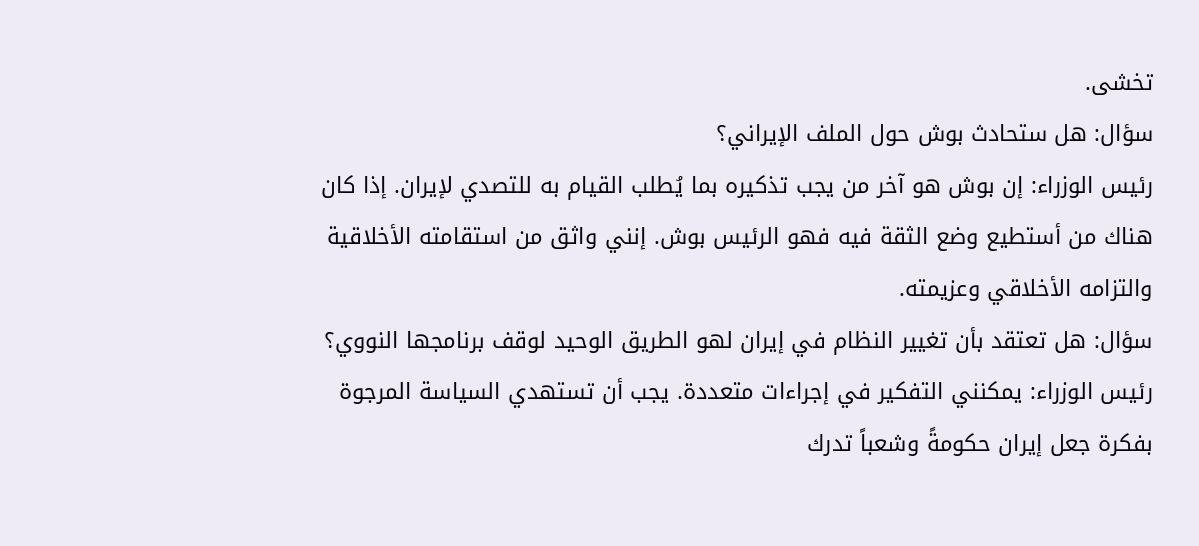تخشى.
سؤال: هل ستحادث بوش حول الملف الإيراني؟
رئيس الوزراء: إن بوش هو آخر من يجب تذكيره بما يُطلب القيام به للتصدي لإيران. إذا كان هناك من أستطيع وضع الثقة فيه فهو الرئيس بوش. إنني واثق من استقامته الأخلاقية والتزامه الأخلاقي وعزيمته.
سؤال: هل تعتقد بأن تغيير النظام في إيران لهو الطريق الوحيد لوقف برنامجها النووي؟
رئيس الوزراء: يمكنني التفكير في إجراءات متعددة. يجب أن تستهدي السياسة المرجوة بفكرة جعل إيران حكومةً وشعباً تدرك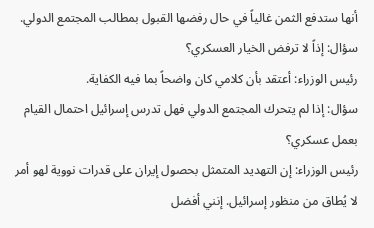أنها ستدفع الثمن غالياً في حال رفضها القبول بمطالب المجتمع الدولي.
سؤال: إذاً لا ترفض الخيار العسكري؟
رئيس الوزراء: أعتقد بأن كلامي كان واضحاً بما فيه الكفاية.
سؤال: إذا لم يتحرك المجتمع الدولي فهل تدرس إسرائيل احتمال القيام بعمل عسكري؟
رئيس الوزراء: إن التهديد المتمثل بحصول إيران على قدرات نووية لهو أمر لا يُطاق من منظور إسرائيل. إنني أفضل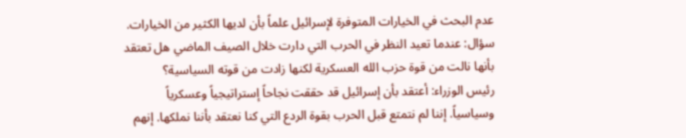عدم البحث في الخيارات المتوفرة لإسرائيل علماً بأن لديها الكثير من الخيارات.
سؤال: عندما تعيد النظر في الحرب التي دارت خلال الصيف الماضي هل تعتقد بأنها نالت من قوة حزب الله العسكرية لكنها زادت من قوته السياسية؟
رئيس الوزراء: أعتقد بأن إسرائيل قد حققت نجاحاً إستراتيجياً وعسكرياً وسياسياً. إننا لم نتمتع قبل الحرب بقوة الردع التي كنا نعتقد بأننا نملكها. إنهم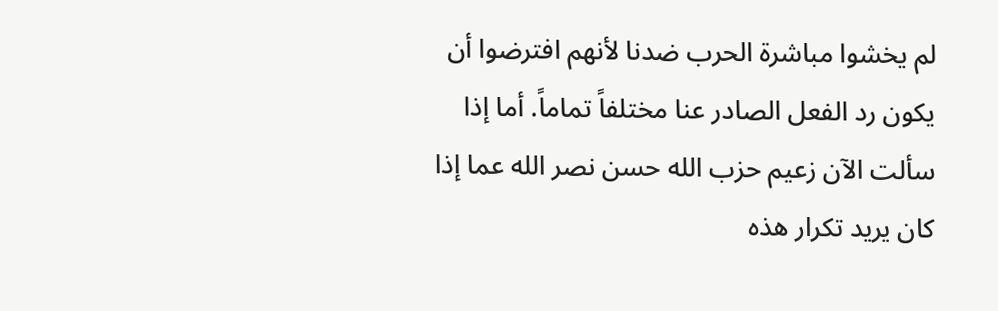لم يخشوا مباشرة الحرب ضدنا لأنهم افترضوا أن يكون رد الفعل الصادر عنا مختلفاً تماماً. أما إذا سألت الآن زعيم حزب الله حسن نصر الله عما إذا كان يريد تكرار هذه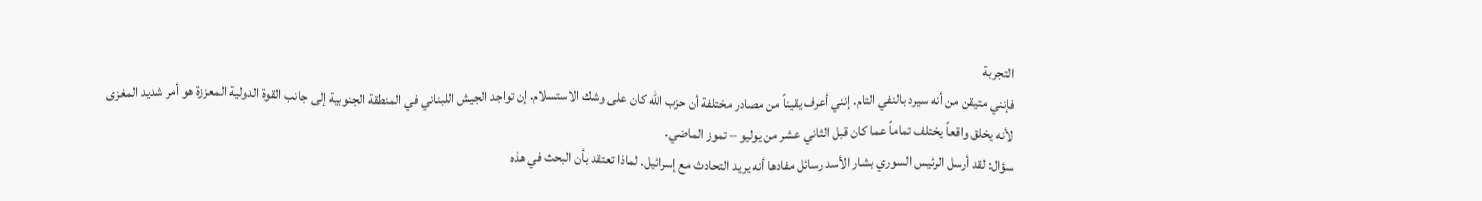التجربة
فإنني متيقن من أنه سيرد بالنفي التام. إنني أعرف يقيناً من مصادر مختلفة أن حزب الله كان على وشك الاستسلام. إن تواجد الجيش اللبناني في المنطقة الجنوبية إلى جانب القوة الدولية المعززة هو أمر شديد المغزى لأنه يخلق واقعاً يختلف تماماً عما كان قبل الثاني عشر من يوليو – تموز الماضي.
سؤال: لقد أرسل الرئيس السوري بشار الأسد رسائل مفادها أنه يريد التحادث مع إسرائيل. لماذا تعتقد بأن البحث في هذه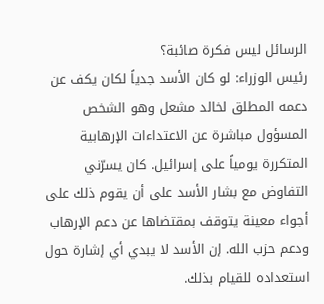الرسائل ليس فكرة صائبة؟
رئيس الوزراء: لو كان الأسد جدياً لكان يكف عن دعمه المطلق لخالد مشعل وهو الشخص المسؤول مباشرة عن الاعتداءات الإرهابية المتكررة يومياً على إسرائيل. كان يسرّني التفاوض مع بشار الأسد على أن يقوم ذلك على أجواء معينة يتوقف بمقتضاها عن دعم الإرهاب ودعم حزب الله. إن الأسد لا يبدي أي إشارة حول استعداده للقيام بذلك.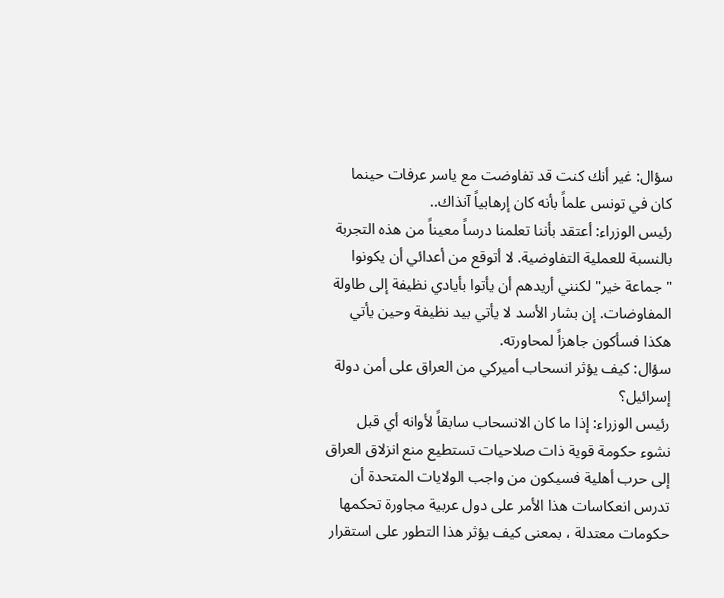سؤال: غير أنك كنت قد تفاوضت مع ياسر عرفات حينما كان في تونس علماً بأنه كان إرهابياً آنذاك..
رئيس الوزراء: أعتقد بأننا تعلمنا درساً معيناً من هذه التجربة بالنسبة للعملية التفاوضية. لا أتوقع من أعدائي أن يكونوا "جماعة خير" لكنني أريدهم أن يأتوا بأيادي نظيفة إلى طاولة المفاوضات. إن بشار الأسد لا يأتي بيد نظيفة وحين يأتي هكذا فسأكون جاهزاً لمحاورته.
سؤال: كيف يؤثر انسحاب أميركي من العراق على أمن دولة إسرائيل؟
رئيس الوزراء: إذا ما كان الانسحاب سابقاً لأوانه أي قبل نشوء حكومة قوية ذات صلاحيات تستطيع منع انزلاق العراق إلى حرب أهلية فسيكون من واجب الولايات المتحدة أن تدرس انعكاسات هذا الأمر على دول عربية مجاورة تحكمها حكومات معتدلة ، بمعنى كيف يؤثر هذا التطور على استقرار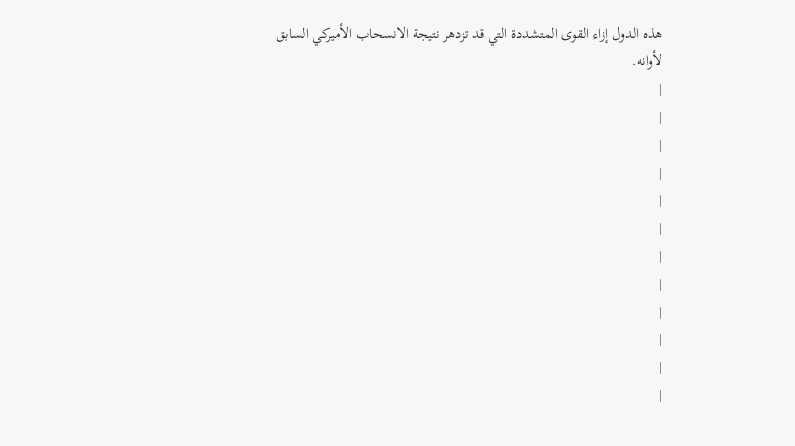هذه الدول إزاء القوى المتشددة التي قد تزدهر نتيجة الانسحاب الأميركي السابق لأوانه.
|
|
|
|
|
|
|
|
|
|
|
|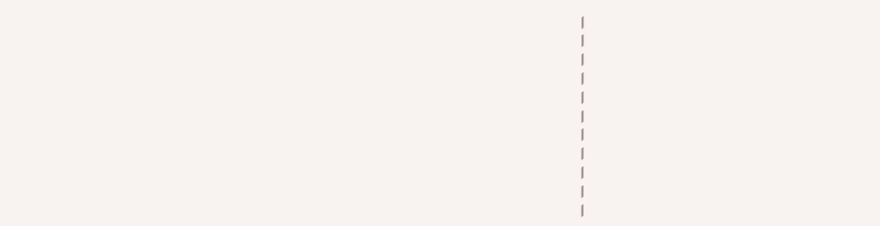|
|
|
|
|
|
|
|
|
|
|